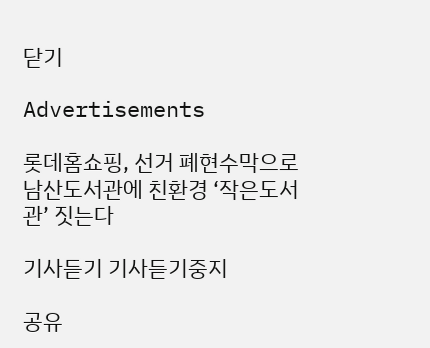닫기

Advertisements

롯데홈쇼핑, 선거 폐현수막으로 남산도서관에 친환경 ‘작은도서관’ 짓는다

기사듣기 기사듣기중지

공유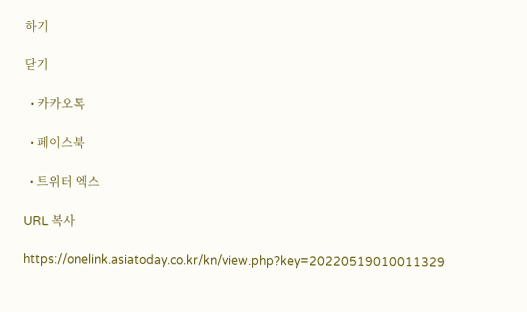하기

닫기

  • 카카오톡

  • 페이스북

  • 트위터 엑스

URL 복사

https://onelink.asiatoday.co.kr/kn/view.php?key=20220519010011329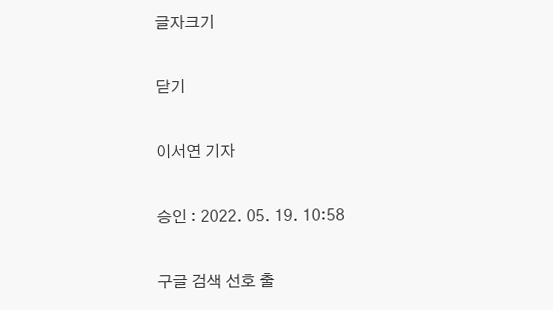글자크기

닫기

이서연 기자

승인 : 2022. 05. 19. 10:58

구글 검색 선호 출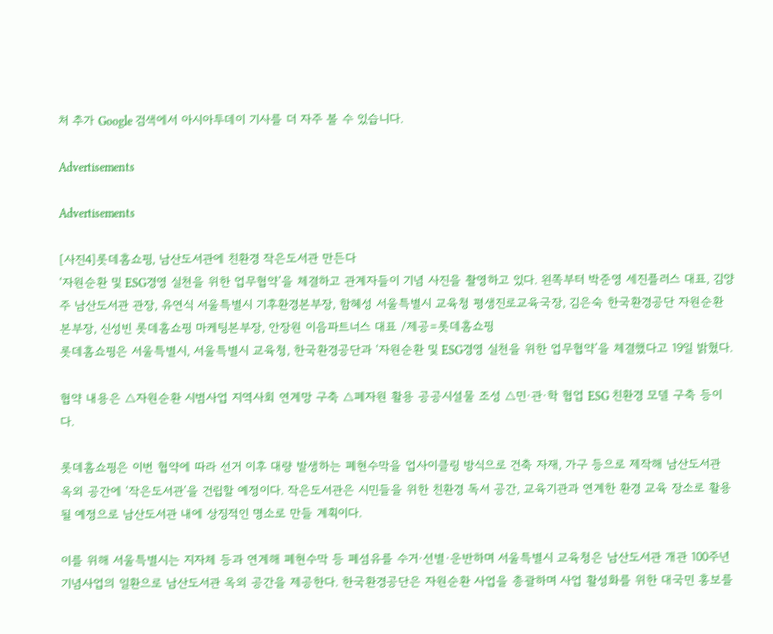처 추가 Google 검색에서 아시아투데이 기사를 더 자주 볼 수 있습니다.

Advertisements

Advertisements

[사진4]롯데홈쇼핑, 남산도서관에 친환경 작은도서관 만든다
‘자원순환 및 ESG경영 실천을 위한 업무협약’을 체결하고 관계자들이 기념 사진을 촬영하고 있다. 왼쪽부터 박준영 세진플러스 대표, 김양주 남산도서관 관장, 유연식 서울특별시 기후환경본부장, 함혜성 서울특별시 교육청 평생진로교육국장, 김은숙 한국환경공단 자원순환본부장, 신성빈 롯데홈쇼핑 마케팅본부장, 안장원 이음파트너스 대표 /제공=롯데홈쇼핑
롯데홈쇼핑은 서울특별시, 서울특별시 교육청, 한국환경공단과 ‘자원순환 및 ESG경영 실천을 위한 업무협약’을 체결했다고 19일 밝혔다.

협약 내용은 △자원순환 시범사업 지역사회 연계망 구축 △폐자원 활용 공공시설물 조성 △민·관·학 협업 ESG 친환경 모델 구축 등이다.

롯데홈쇼핑은 이번 협약에 따라 선거 이후 대량 발생하는 폐현수막을 업사이클링 방식으로 건축 자재, 가구 등으로 제작해 남산도서관 옥외 공간에 ‘작은도서관’을 건립할 예정이다. 작은도서관은 시민들을 위한 친환경 독서 공간, 교육기관과 연계한 환경 교육 장소로 활용될 예정으로 남산도서관 내에 상징적인 명소로 만들 계획이다.

이를 위해 서울특별시는 지자체 등과 연계해 폐현수막 등 폐섬유를 수거·선별·운반하며 서울특별시 교육청은 남산도서관 개관 100주년 기념사업의 일환으로 남산도서관 옥외 공간을 제공한다. 한국환경공단은 자원순환 사업을 총괄하며 사업 활성화를 위한 대국민 홍보를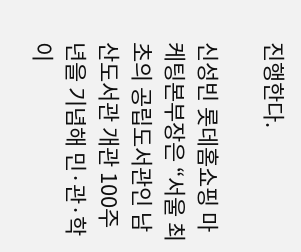진행한다.

신성빈 롯데홈쇼핑 마케팅본부장은 “서울 최초의 공립도서관인 남산도서관 개관 100주년을 기념해 민·관·학이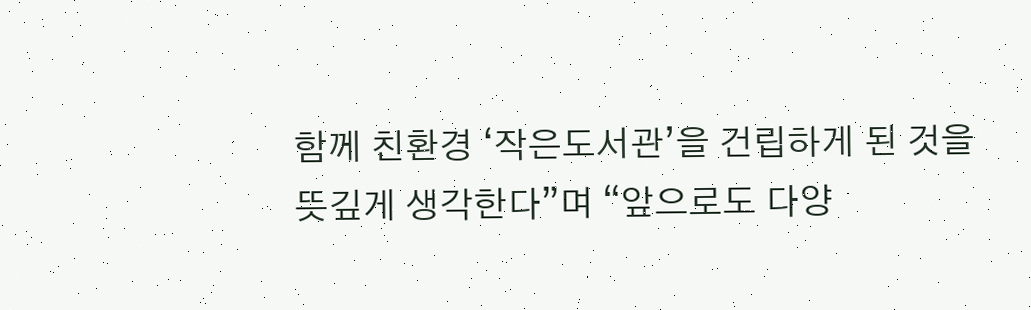함께 친환경 ‘작은도서관’을 건립하게 된 것을 뜻깊게 생각한다”며 “앞으로도 다양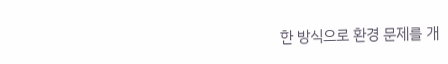한 방식으로 환경 문제를 개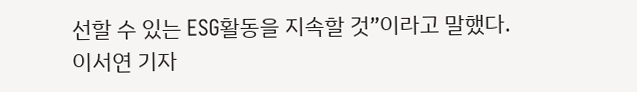선할 수 있는 ESG활동을 지속할 것”이라고 말했다.
이서연 기자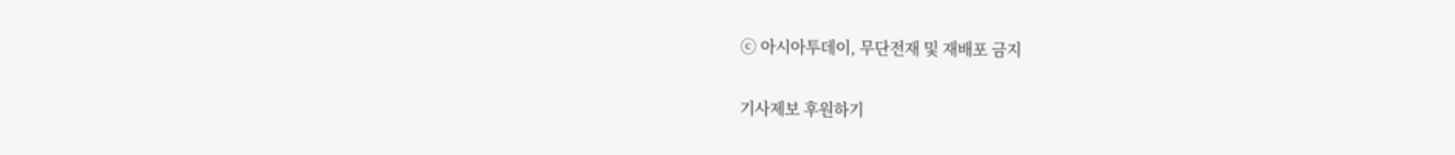ⓒ 아시아투데이, 무단전재 및 재배포 금지

기사제보 후원하기